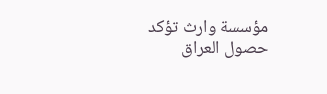مؤسسة وارث تؤكد حصول العراق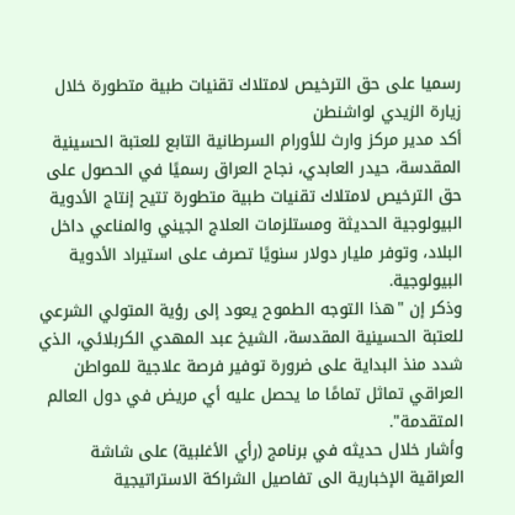رسميا على حق الترخيص لامتلاك تقنيات طبية متطورة خلال زيارة الزيدي لواشنطن
أكد مدير مركز وارث للأورام السرطانية التابع للعتبة الحسينية المقدسة، حيدر العابدي، نجاح العراق رسميًا في الحصول على حق الترخيص لامتلاك تقنيات طبية متطورة تتيح إنتاج الأدوية البيولوجية الحديثة ومستلزمات العلاج الجيني والمناعي داخل البلاد، وتوفر مليار دولار سنويًا تصرف على استيراد الأدوية البيولوجية.
وذكر إن "هذا التوجه الطموح يعود إلى رؤية المتولي الشرعي للعتبة الحسينية المقدسة، الشيخ عبد المهدي الكربلائي، الذي شدد منذ البداية على ضرورة توفير فرصة علاجية للمواطن العراقي تماثل تمامًا ما يحصل عليه أي مريض في دول العالم المتقدمة".
وأشار خلال حديثه في برنامج (رأي الأغلبية) على شاشة العراقية الإخبارية الى تفاصيل الشراكة الاستراتيجية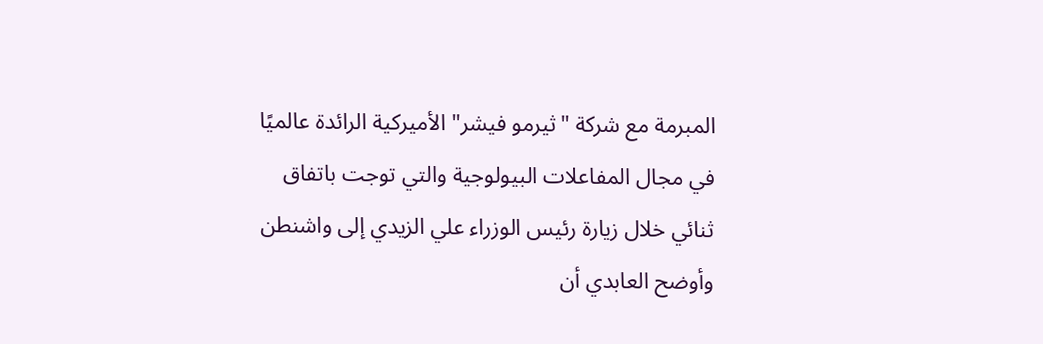المبرمة مع شركة "ثيرمو فيشر" الأميركية الرائدة عالميًا في مجال المفاعلات البيولوجية والتي توجت باتفاق ثنائي خلال زيارة رئيس الوزراء علي الزيدي إلى واشنطن
وأوضح العابدي أن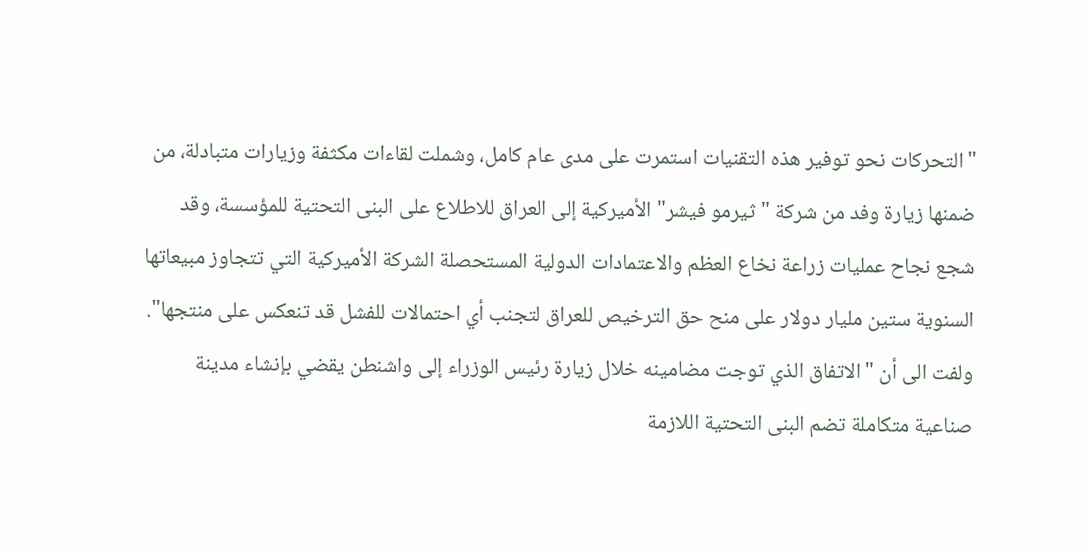"التحركات نحو توفير هذه التقنيات استمرت على مدى عام كامل، وشملت لقاءات مكثفة وزيارات متبادلة، من ضمنها زيارة وفد من شركة "ثيرمو فيشر" الأميركية إلى العراق للاطلاع على البنى التحتية للمؤسسة، وقد شجع نجاح عمليات زراعة نخاع العظم والاعتمادات الدولية المستحصلة الشركة الأميركية التي تتجاوز مبيعاتها السنوية ستين مليار دولار على منح حق الترخيص للعراق لتجنب أي احتمالات للفشل قد تنعكس على منتجها".
ولفت الى أن "الاتفاق الذي توجت مضامينه خلال زيارة رئيس الوزراء إلى واشنطن يقضي بإنشاء مدينة صناعية متكاملة تضم البنى التحتية اللازمة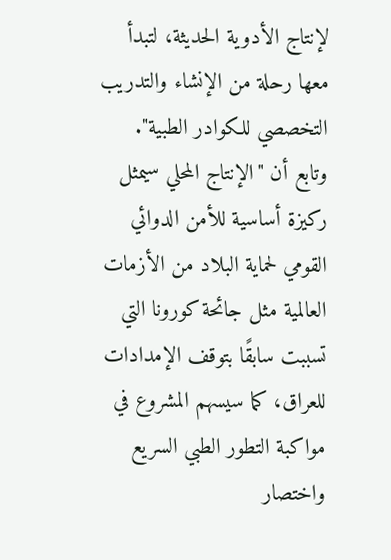لإنتاج الأدوية الحديثة، لتبدأ معها رحلة من الإنشاء والتدريب التخصصي للكوادر الطبية".
وتابع أن "الإنتاج المحلي سيمثل ركيزة أساسية للأمن الدوائي القومي لحماية البلاد من الأزمات العالمية مثل جائحة كورونا التي تسببت سابقًا بتوقف الإمدادات للعراق، كما سيسهم المشروع في مواكبة التطور الطبي السريع واختصار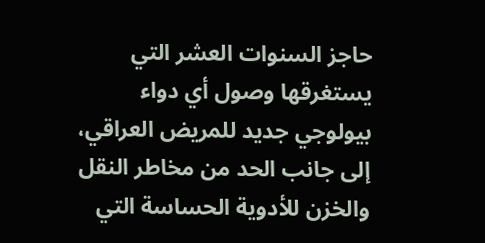حاجز السنوات العشر التي يستغرقها وصول أي دواء بيولوجي جديد للمريض العراقي، إلى جانب الحد من مخاطر النقل والخزن للأدوية الحساسة التي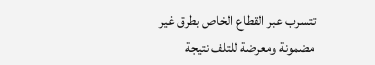تتسرب عبر القطاع الخاص بطرق غير مضمونة ومعرضة للتلف نتيجة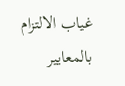غياب الالتزام بالمعايير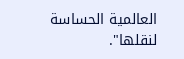العالمية الحساسة لنقلها".